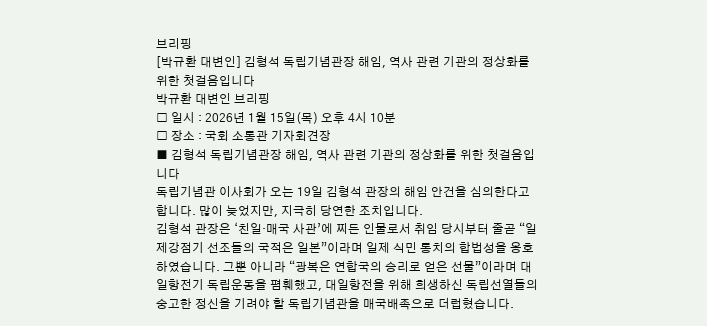브리핑
[박규환 대변인] 김형석 독립기념관장 해임, 역사 관련 기관의 정상화를 위한 첫걸음입니다
박규환 대변인 브리핑
□ 일시 : 2026년 1월 15일(목) 오후 4시 10분
□ 장소 : 국회 소통관 기자회견장
■ 김형석 독립기념관장 해임, 역사 관련 기관의 정상화를 위한 첫걸음입니다
독립기념관 이사회가 오는 19일 김형석 관장의 해임 안건을 심의한다고 합니다. 많이 늦었지만, 지극히 당연한 조치입니다.
김형석 관장은 ‘친일·매국 사관’에 찌든 인물로서 취임 당시부터 줄곧 “일제강점기 선조들의 국적은 일본”이라며 일제 식민 통치의 합법성을 옹호하였습니다. 그뿐 아니라 “광복은 연합국의 승리로 얻은 선물”이라며 대일항전기 독립운동을 폄훼했고, 대일항전을 위해 희생하신 독립선열들의 숭고한 정신을 기려야 할 독립기념관을 매국배족으로 더럽혔습니다.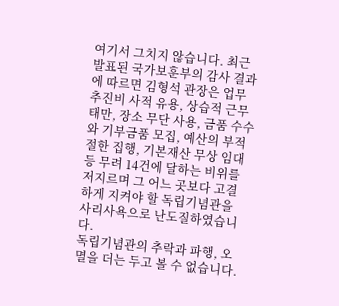여기서 그치지 않습니다. 최근 발표된 국가보훈부의 감사 결과에 따르면 김형석 관장은 업무추진비 사적 유용, 상습적 근무 태만, 장소 무단 사용, 금품 수수와 기부금품 모집, 예산의 부적절한 집행, 기본재산 무상 임대 등 무려 14건에 달하는 비위를 저지르며 그 어느 곳보다 고결하게 지켜야 할 독립기념관을 사리사욕으로 난도질하였습니다.
독립기념관의 추락과 파행, 오멸을 더는 두고 볼 수 없습니다.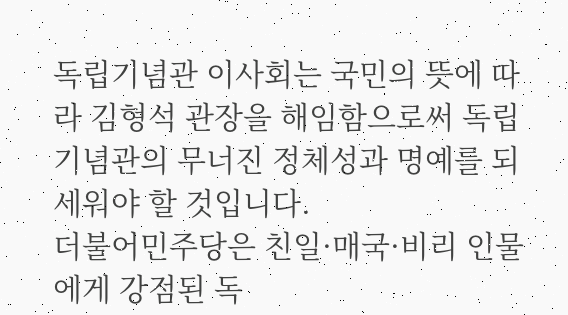독립기념관 이사회는 국민의 뜻에 따라 김형석 관장을 해임함으로써 독립기념관의 무너진 정체성과 명예를 되세워야 할 것입니다.
더불어민주당은 친일·매국·비리 인물에게 강점된 독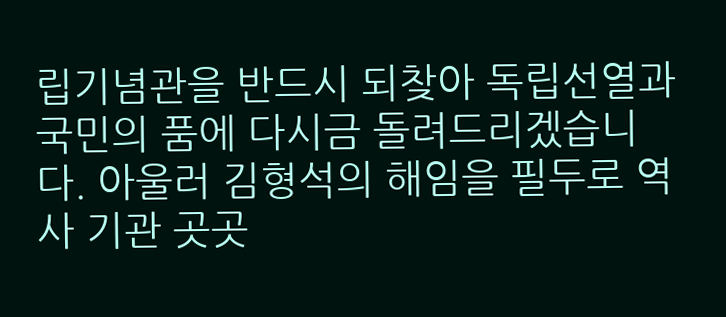립기념관을 반드시 되찾아 독립선열과 국민의 품에 다시금 돌려드리겠습니다. 아울러 김형석의 해임을 필두로 역사 기관 곳곳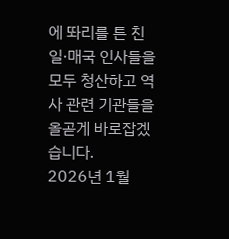에 똬리를 튼 친일·매국 인사들을 모두 청산하고 역사 관련 기관들을 올곧게 바로잡겠습니다.
2026년 1월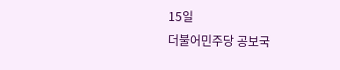15일
더불어민주당 공보국